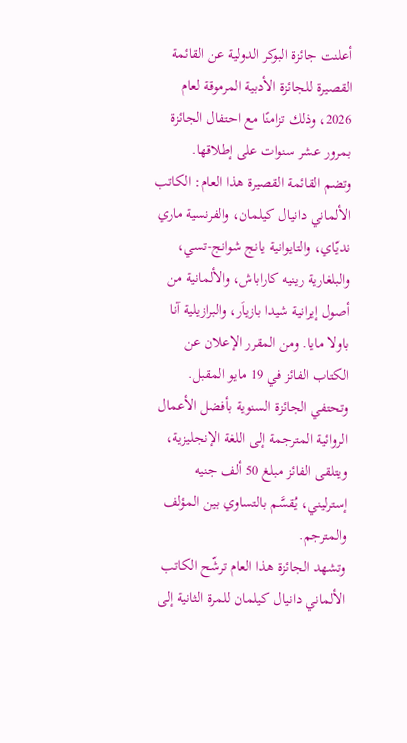أعلنت جائزة البوكر الدولية عن القائمة القصيرة للجائزة الأدبية المرموقة لعام 2026، وذلك تزامنًا مع احتفال الجائزة بمرور عشر سنوات على إطلاقها.
وتضم القائمة القصيرة هذا العام: الكاتب الألماني دانيال كيلمان، والفرنسية ماري نديّاي، والتايوانية يانج شوانج-تسي، والبلغارية رينيه كاراباش، والألمانية من أصول إيرانية شيدا بازياَر، والبرازيلية آنا باولا مايا. ومن المقرر الإعلان عن الكتاب الفائز في 19 مايو المقبل.
وتحتفي الجائزة السنوية بأفضل الأعمال الروائية المترجمة إلى اللغة الإنجليزية، ويتلقى الفائز مبلغ 50 ألف جنيه إسترليني، يُقسَّم بالتساوي بين المؤلف والمترجم.
وتشهد الجائزة هذا العام ترشّح الكاتب الألماني دانيال كيلمان للمرة الثانية إلى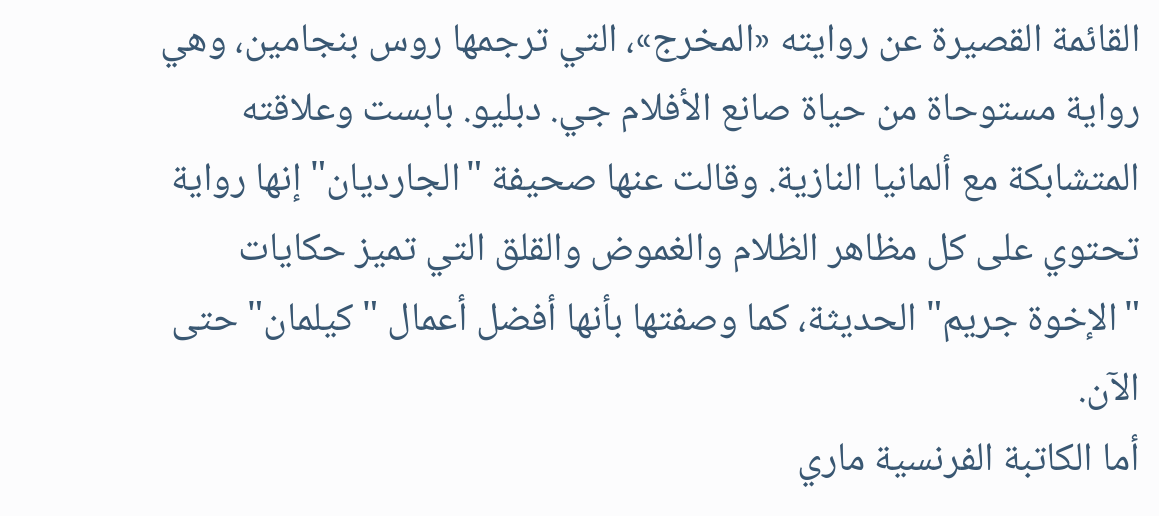القائمة القصيرة عن روايته «المخرج»، التي ترجمها روس بنجامين، وهي رواية مستوحاة من حياة صانع الأفلام جي. دبليو. بابست وعلاقته المتشابكة مع ألمانيا النازية. وقالت عنها صحيفة "الجارديان" إنها رواية تحتوي على كل مظاهر الظلام والغموض والقلق التي تميز حكايات "الإخوة جريم" الحديثة، كما وصفتها بأنها أفضل أعمال "كيلمان" حتى الآن.
أما الكاتبة الفرنسية ماري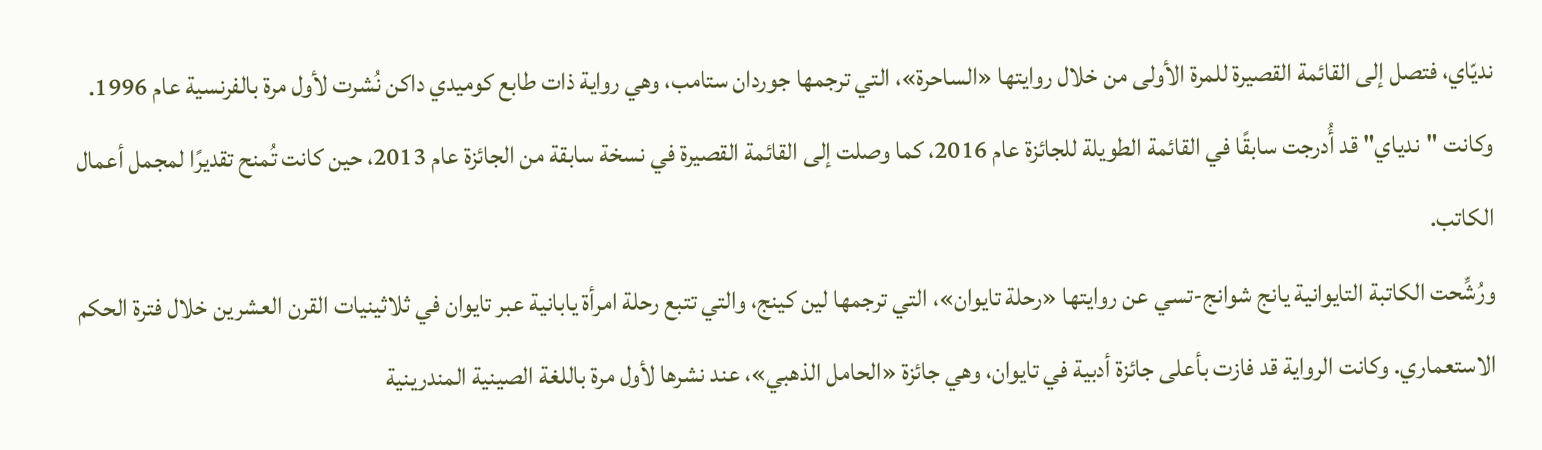نديّاي، فتصل إلى القائمة القصيرة للمرة الأولى من خلال روايتها «الساحرة»، التي ترجمها جوردان ستامب، وهي رواية ذات طابع كوميدي داكن نُشرت لأول مرة بالفرنسية عام 1996. وكانت "ندياي" قد أُدرجت سابقًا في القائمة الطويلة للجائزة عام 2016، كما وصلت إلى القائمة القصيرة في نسخة سابقة من الجائزة عام 2013، حين كانت تُمنح تقديرًا لمجمل أعمال الكاتب.
ورُشِّحت الكاتبة التايوانية يانج شوانج-تسي عن روايتها «رحلة تايوان»، التي ترجمها لين كينج، والتي تتبع رحلة امرأة يابانية عبر تايوان في ثلاثينيات القرن العشرين خلال فترة الحكم الاستعماري. وكانت الرواية قد فازت بأعلى جائزة أدبية في تايوان، وهي جائزة «الحامل الذهبي»، عند نشرها لأول مرة باللغة الصينية المندرينية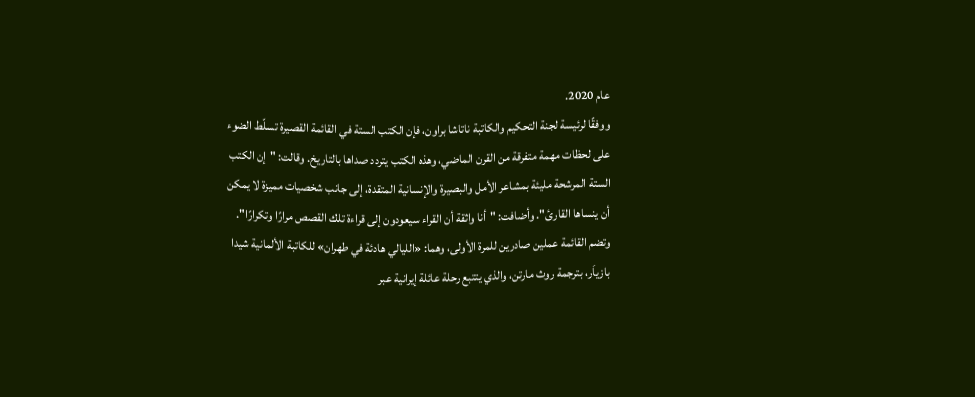عام 2020.
ووفقًا لرئيسة لجنة التحكيم والكاتبة ناتاشا براون، فإن الكتب الستة في القائمة القصيرة تسلّط الضوء على لحظات مهمة متفرقة من القرن الماضي، وهذه الكتب يتردد صداها بالتاريخ. وقالت: "إن الكتب الستة المرشحة مليئة بمشاعر الأمل والبصيرة والإنسانية المتقدة، إلى جانب شخصيات مميزة لا يمكن أن ينساها القارئ". وأضافت: "أنا واثقة أن القراء سيعودون إلى قراءة تلك القصص مرارًا وتكرارًا".
وتضم القائمة عملين صادرين للمرة الأولى، وهما: «الليالي هادئة في طهران» للكاتبة الألمانية شيدا بازياَر، بترجمة روث مارتن، والذي يتتبع رحلة عائلة إيرانية عبر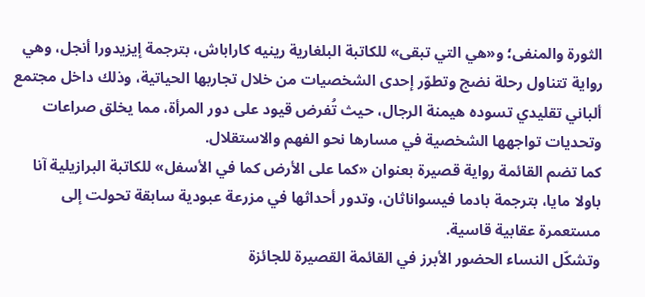الثورة والمنفى؛ و«هي التي تبقى» للكاتبة البلغارية رينيه كاراباش، بترجمة إيزيدورا أنجل، وهي رواية تتناول رحلة نضج وتطوّر إحدى الشخصيات من خلال تجاربها الحياتية، وذلك داخل مجتمع ألباني تقليدي تسوده هيمنة الرجال، حيث تُفرض قيود على دور المرأة، مما يخلق صراعات وتحديات تواجهها الشخصية في مسارها نحو الفهم والاستقلال.
كما تضم القائمة رواية قصيرة بعنوان «كما على الأرض كما في الأسفل» للكاتبة البرازيلية آنا باولا مايا، بترجمة بادما فيسواناثان، وتدور أحداثها في مزرعة عبودية سابقة تحولت إلى مستعمرة عقابية قاسية.
وتشكّل النساء الحضور الأبرز في القائمة القصيرة للجائزة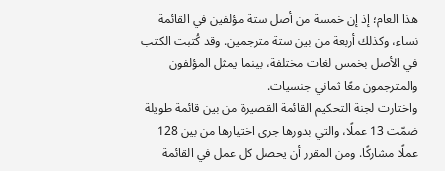هذا العام؛ إذ إن خمسة من أصل ستة مؤلفين في القائمة نساء، وكذلك أربعة من بين ستة مترجمين. وقد كُتبت الكتب في الأصل بخمس لغات مختلفة، بينما يمثل المؤلفون والمترجمون معًا ثماني جنسيات.
واختارت لجنة التحكيم القائمة القصيرة من بين قائمة طويلة ضمّت 13 عملًا، والتي بدورها جرى اختيارها من بين 128 عملًا مشاركًا. ومن المقرر أن يحصل كل عمل في القائمة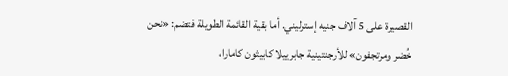القصيرة على 5 آلاف جنيه إسترليني. أما بقية القائمة الطويلة فتضم: «نحن خُضر ومرتجفون» للأرجنتينية جابرييلا كابيثون كامارا،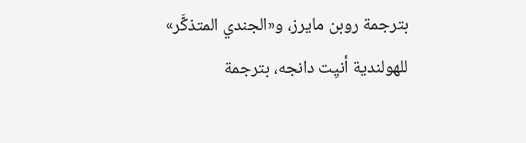بترجمة روبن مايرز، و«الجندي المتذكَّر» للهولندية أنيِت دانجه، بترجمة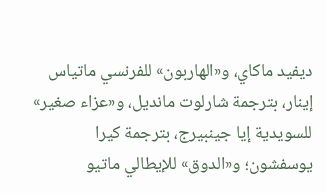ديفيد ماكاي، و«الهاربون» للفرنسي ماتياس إينار، بترجمة شارلوت مانديل، و«عزاء صغير» للسويدية إيا جينبيرج، بترجمة كيرا يوسفشون؛ و«الدوق» للإيطالي ماتيو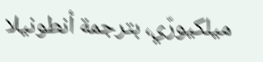ميلكيورّي، بترجمة أنطونيلا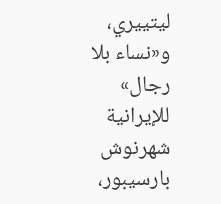ليتييري، و«نساء بلا رجال» للإيرانية شهرنوش بارسيبور،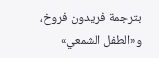بترجمة فريدون فروخ، و«الطفل الشمعي»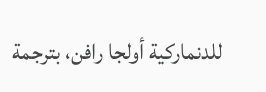للدنماركية أولجا رافن، بترجمة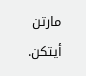مارتن أيتكن.